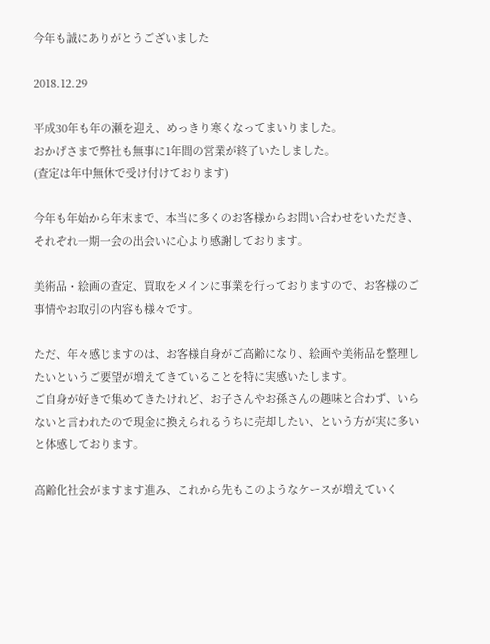今年も誠にありがとうございました

2018.12.29

平成30年も年の瀬を迎え、めっきり寒くなってまいりました。
おかげさまで弊社も無事に1年間の営業が終了いたしました。
(査定は年中無休で受け付けております)

今年も年始から年末まで、本当に多くのお客様からお問い合わせをいただき、それぞれ一期一会の出会いに心より感謝しております。

美術品・絵画の査定、買取をメインに事業を行っておりますので、お客様のご事情やお取引の内容も様々です。

ただ、年々感じますのは、お客様自身がご高齢になり、絵画や美術品を整理したいというご要望が増えてきていることを特に実感いたします。
ご自身が好きで集めてきたけれど、お子さんやお孫さんの趣味と合わず、いらないと言われたので現金に換えられるうちに売却したい、という方が実に多いと体感しております。

高齢化社会がますます進み、これから先もこのようなケースが増えていく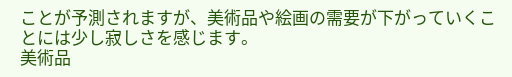ことが予測されますが、美術品や絵画の需要が下がっていくことには少し寂しさを感じます。
美術品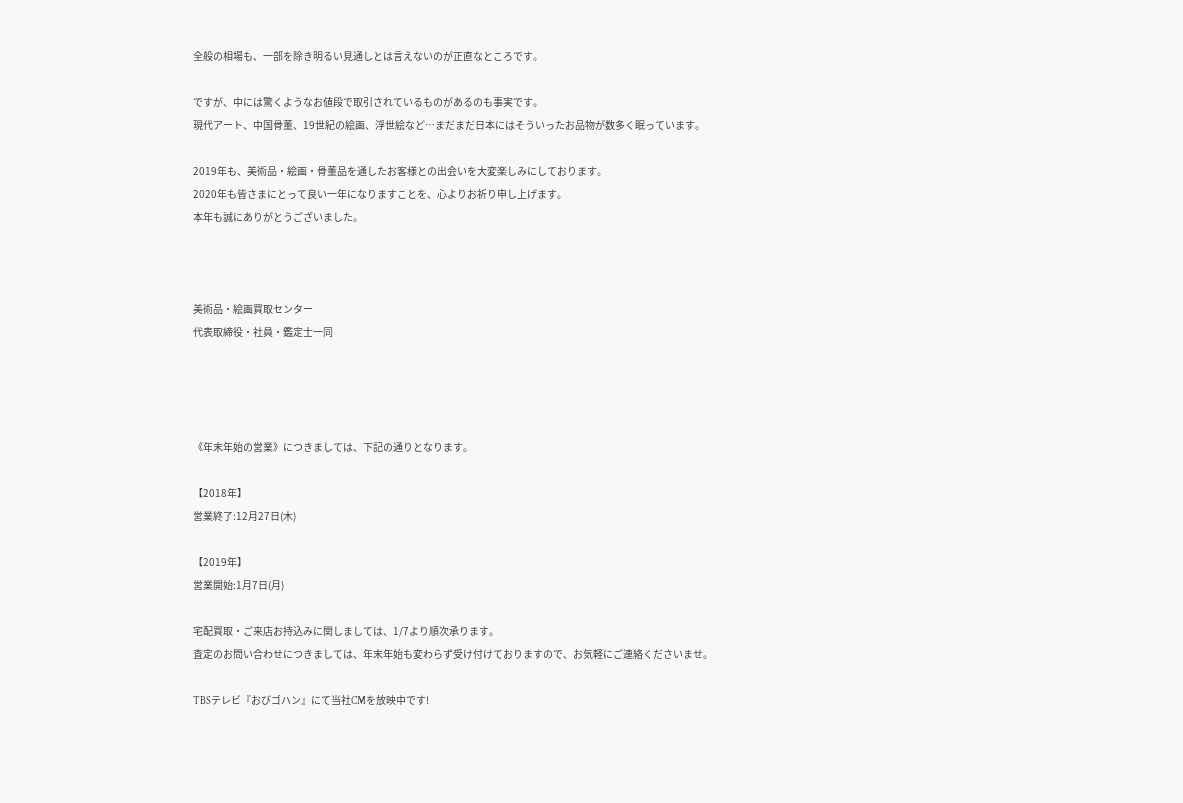全般の相場も、一部を除き明るい見通しとは言えないのが正直なところです。

ですが、中には驚くようなお値段で取引されているものがあるのも事実です。
現代アート、中国骨董、19世紀の絵画、浮世絵など…まだまだ日本にはそういったお品物が数多く眠っています。

2019年も、美術品・絵画・骨董品を通したお客様との出会いを大変楽しみにしております。
2020年も皆さまにとって良い一年になりますことを、心よりお祈り申し上げます。
本年も誠にありがとうございました。



美術品・絵画買取センター
代表取締役・社員・鑑定士一同




《年末年始の営業》につきましては、下記の通りとなります。

【2018年】
営業終了:12月27日(木)

【2019年】
営業開始:1月7日(月)

宅配買取・ご来店お持込みに関しましては、1/7より順次承ります。
査定のお問い合わせにつきましては、年末年始も変わらず受け付けておりますので、お気軽にご連絡くださいませ。

TBSテレビ『おびゴハン』にて当社CMを放映中です!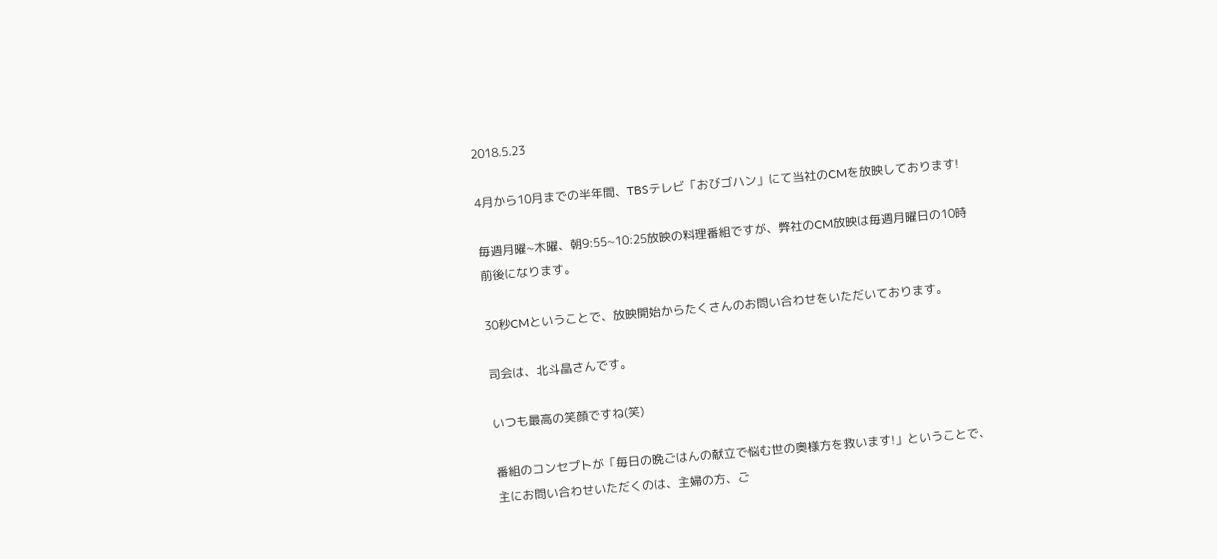2018.5.23

4月から10月までの半年間、TBSテレビ「おびゴハン」にて当社のCMを放映しております!

毎週月曜~木曜、朝9:55~10:25放映の料理番組ですが、弊社のCM放映は毎週月曜日の10時前後になります。

30秒CMということで、放映開始からたくさんのお問い合わせをいただいております。

司会は、北斗晶さんです。

いつも最高の笑顔ですね(笑)

番組のコンセプトが「毎日の晩ごはんの献立で悩む世の奥様方を救います!」ということで、主にお問い合わせいただくのは、主婦の方、ご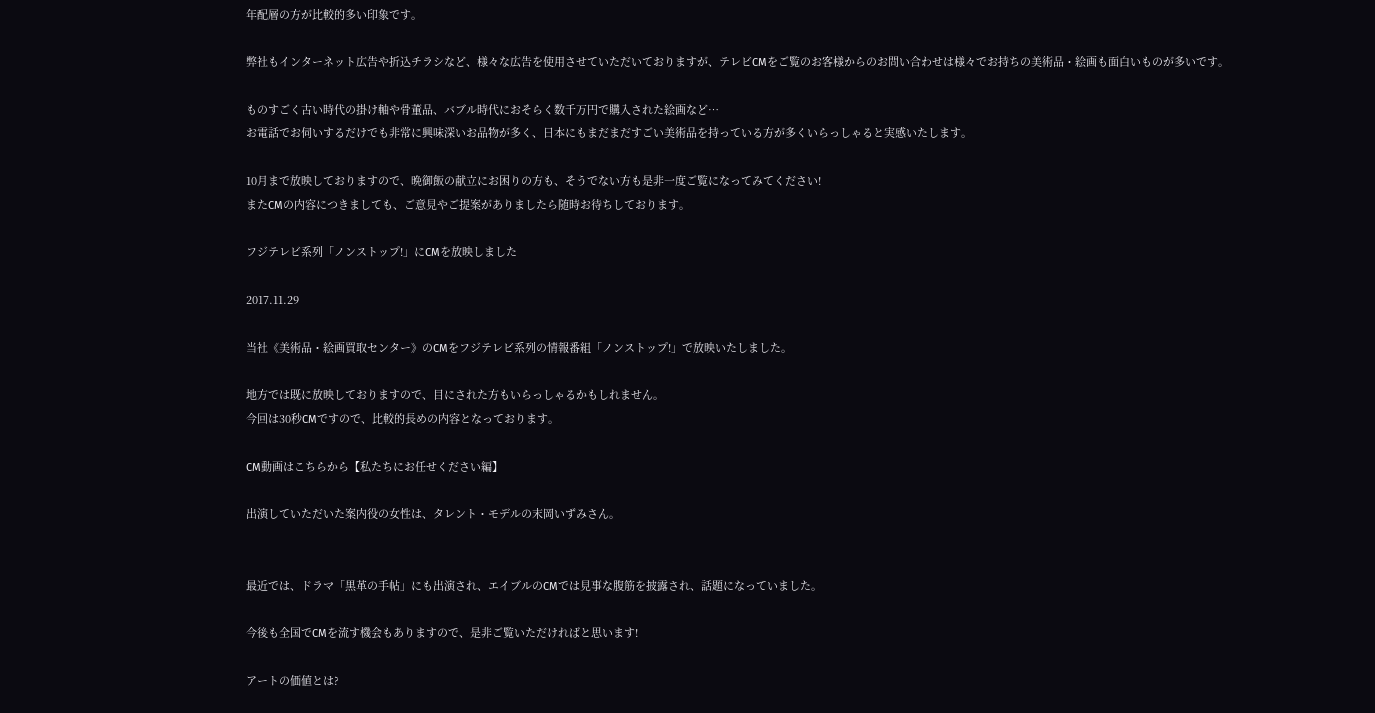年配層の方が比較的多い印象です。

弊社もインターネット広告や折込チラシなど、様々な広告を使用させていただいておりますが、テレビCMをご覧のお客様からのお問い合わせは様々でお持ちの美術品・絵画も面白いものが多いです。

ものすごく古い時代の掛け軸や骨董品、バブル時代におそらく数千万円で購入された絵画など…
お電話でお伺いするだけでも非常に興味深いお品物が多く、日本にもまだまだすごい美術品を持っている方が多くいらっしゃると実感いたします。

10月まで放映しておりますので、晩御飯の献立にお困りの方も、そうでない方も是非一度ご覧になってみてください!
またCMの内容につきましても、ご意見やご提案がありましたら随時お待ちしております。

フジテレビ系列「ノンストップ!」にCMを放映しました

2017.11.29

当社《美術品・絵画買取センター》のCMをフジテレビ系列の情報番組「ノンストップ!」で放映いたしました。

地方では既に放映しておりますので、目にされた方もいらっしゃるかもしれません。
今回は30秒CMですので、比較的長めの内容となっております。

CM動画はこちらから【私たちにお任せください編】

出演していただいた案内役の女性は、タレント・モデルの末岡いずみさん。


最近では、ドラマ「黒革の手帖」にも出演され、エイブルのCMでは見事な腹筋を披露され、話題になっていました。

今後も全国でCMを流す機会もありますので、是非ご覧いただければと思います!

アートの価値とは?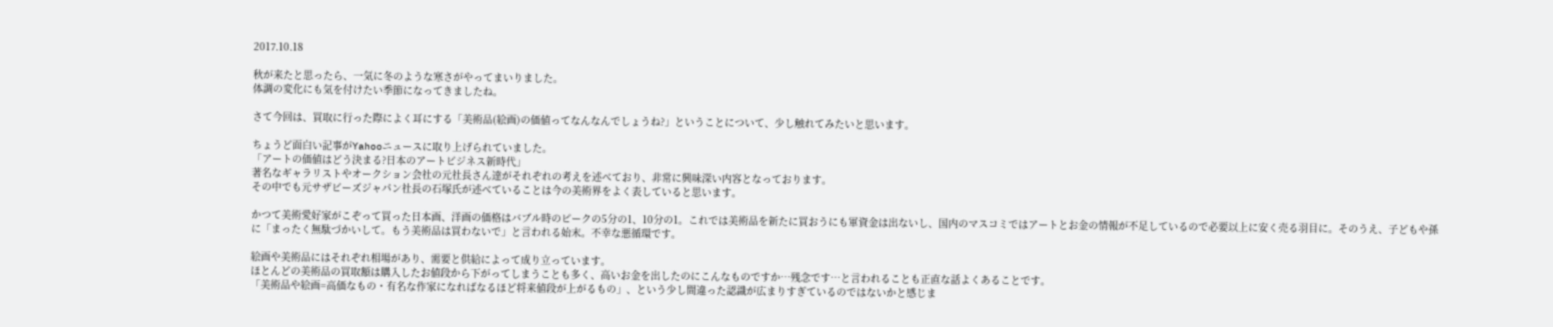2017.10.18

秋が来たと思ったら、一気に冬のような寒さがやってまいりました。
体調の変化にも気を付けたい季節になってきましたね。

さて今回は、買取に行った際によく耳にする「美術品(絵画)の価値ってなんなんでしょうね?」ということについて、少し触れてみたいと思います。

ちょうど面白い記事がYahooニュースに取り上げられていました。
「アートの価値はどう決まる?日本のアートビジネス新時代」
著名なギャラリストやオークション会社の元社長さん達がそれぞれの考えを述べており、非常に興味深い内容となっております。
その中でも元サザビーズジャパン社長の石塚氏が述べていることは今の美術界をよく表していると思います。

かつて美術愛好家がこぞって買った日本画、洋画の価格はバブル時のピークの5分の1、10分の1。これでは美術品を新たに買おうにも軍資金は出ないし、国内のマスコミではアートとお金の情報が不足しているので必要以上に安く売る羽目に。そのうえ、子どもや孫に「まったく無駄づかいして。もう美術品は買わないで」と言われる始末。不幸な悪循環です。

絵画や美術品にはそれぞれ相場があり、需要と供給によって成り立っています。
ほとんどの美術品の買取額は購入したお値段から下がってしまうことも多く、高いお金を出したのにこんなものですか…残念です…と言われることも正直な話よくあることです。
「美術品や絵画=高価なもの・有名な作家になればなるほど将来値段が上がるもの」、という少し間違った認識が広まりすぎているのではないかと感じま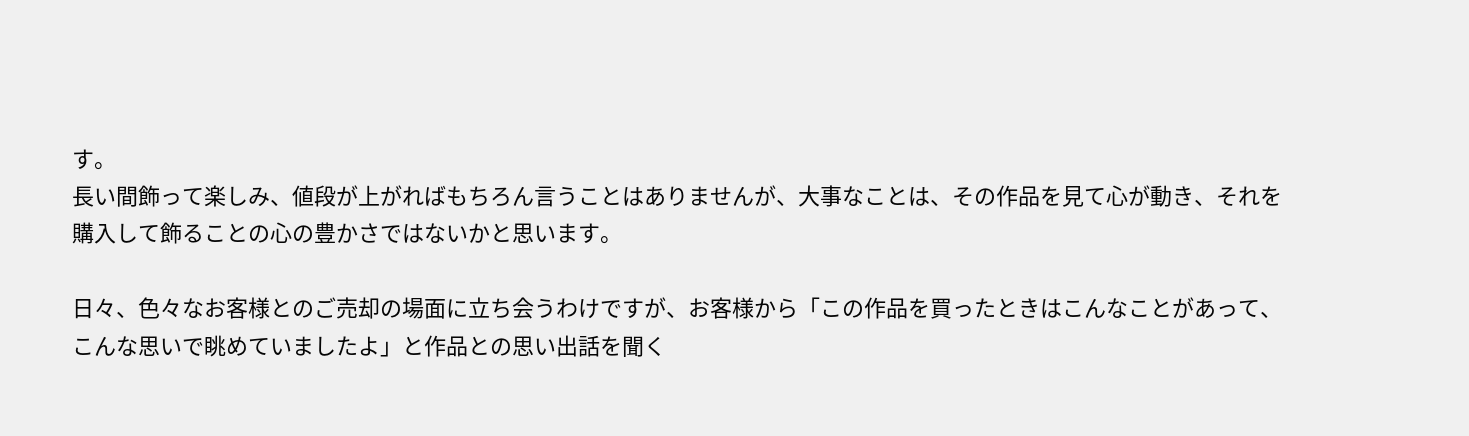す。
長い間飾って楽しみ、値段が上がればもちろん言うことはありませんが、大事なことは、その作品を見て心が動き、それを購入して飾ることの心の豊かさではないかと思います。

日々、色々なお客様とのご売却の場面に立ち会うわけですが、お客様から「この作品を買ったときはこんなことがあって、こんな思いで眺めていましたよ」と作品との思い出話を聞く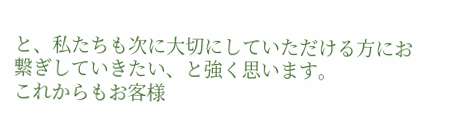と、私たちも次に大切にしていただける方にお繋ぎしていきたい、と強く思います。
これからもお客様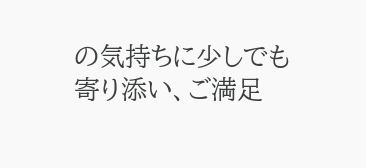の気持ちに少しでも寄り添い、ご満足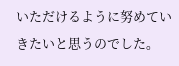いただけるように努めていきたいと思うのでした。